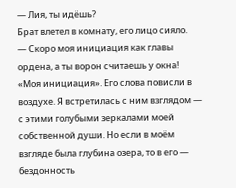— Лия, ты идёшь?
Брат влетел в комнату, его лицо сияло.
— Скоро моя инициация как главы ордена, а ты ворон считаешь у окна!
«Моя инициация». Его слова повисли в воздухе. Я встретилась с ним взглядом — с этими голубыми зеркалами моей собственной души. Но если в моём взгляде была глубина озера, то в его — бездонность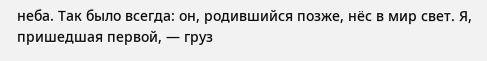неба. Так было всегда: он, родившийся позже, нёс в мир свет. Я, пришедшая первой, — груз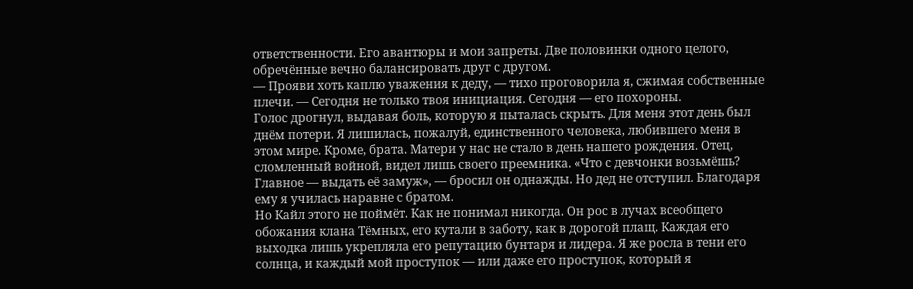ответственности. Его авантюры и мои запреты. Две половинки одного целого, обречённые вечно балансировать друг с другом.
— Прояви хоть каплю уважения к деду, — тихо проговорила я, сжимая собственные плечи. — Сегодня не только твоя инициация. Сегодня — его похороны.
Голос дрогнул, выдавая боль, которую я пыталась скрыть. Для меня этот день был днём потери. Я лишилась, пожалуй, единственного человека, любившего меня в этом мире. Кроме, брата. Матери у нас не стало в день нашего рождения. Отец, сломленный войной, видел лишь своего преемника. «Что с девчонки возьмёшь? Главное — выдать её замуж», — бросил он однажды. Но дед не отступил. Благодаря ему я училась наравне с братом.
Но Кайл этого не поймёт. Как не понимал никогда. Он рос в лучах всеобщего обожания клана Тёмных, его кутали в заботу, как в дорогой плащ. Каждая его выходка лишь укрепляла его репутацию бунтаря и лидера. Я же росла в тени его солнца, и каждый мой проступок — или даже его проступок, который я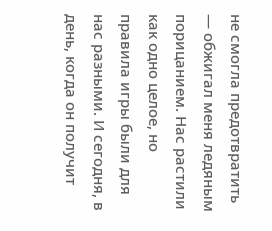не смогла предотвратить — обжигал меня ледяным порицанием. Нас растили как одно целое, но правила игры были для нас разными. И сегодня, в день, когда он получит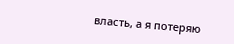власть, а я потеряю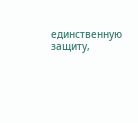единственную защиту,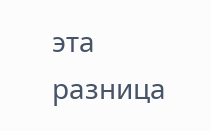эта разница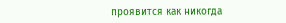проявится как никогда